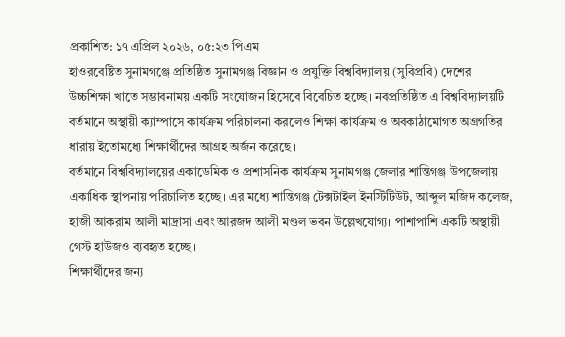প্রকাশিত: ১৭ এপ্রিল ২০২৬, ০৫:২৩ পিএম
হাওরবেষ্টিত সুনামগঞ্জে প্রতিষ্ঠিত সুনামগঞ্জ বিজ্ঞান ও প্রযুক্তি বিশ্ববিদ্যালয় (সুবিপ্রবি) দেশের উচ্চশিক্ষা খাতে সম্ভাবনাময় একটি সংযোজন হিসেবে বিবেচিত হচ্ছে। নবপ্রতিষ্ঠিত এ বিশ্ববিদ্যালয়টি বর্তমানে অস্থায়ী ক্যাম্পাসে কার্যক্রম পরিচালনা করলেও শিক্ষা কার্যক্রম ও অবকাঠামোগত অগ্রগতির ধারায় ইতোমধ্যে শিক্ষার্থীদের আগ্রহ অর্জন করেছে।
বর্তমানে বিশ্ববিদ্যালয়ের একাডেমিক ও প্রশাসনিক কার্যক্রম সুনামগঞ্জ জেলার শান্তিগঞ্জ উপজেলায় একাধিক স্থাপনায় পরিচালিত হচ্ছে। এর মধ্যে শান্তিগঞ্জ টেক্সটাইল ইনস্টিটিউট, আব্দুল মজিদ কলেজ, হাজী আকরাম আলী মাদ্রাসা এবং আরজদ আলী মণ্ডল ভবন উল্লেখযোগ্য। পাশাপাশি একটি অস্থায়ী গেস্ট হাউজও ব্যবহৃত হচ্ছে।
শিক্ষার্থীদের জন্য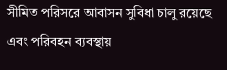সীমিত পরিসরে আবাসন সুবিধা চালু রয়েছে এবং পরিবহন ব্যবস্থায়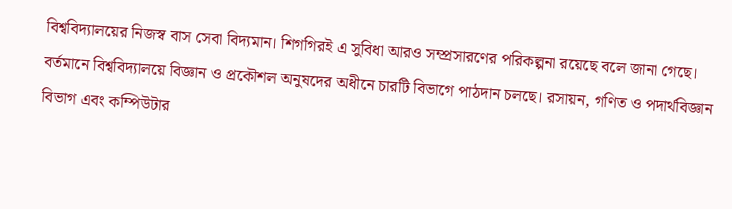বিশ্ববিদ্যালয়ের নিজস্ব বাস সেবা বিদ্যমান। শিগগিরই এ সুবিধা আরও সম্প্রসারণের পরিকল্পনা রয়েছে বলে জানা গেছে।
বর্তমানে বিশ্ববিদ্যালয়ে বিজ্ঞান ও প্রকৌশল অনুষদের অধীনে চারটি বিভাগে পাঠদান চলছে। রসায়ন, গণিত ও পদার্থবিজ্ঞান বিভাগ এবং কম্পিউটার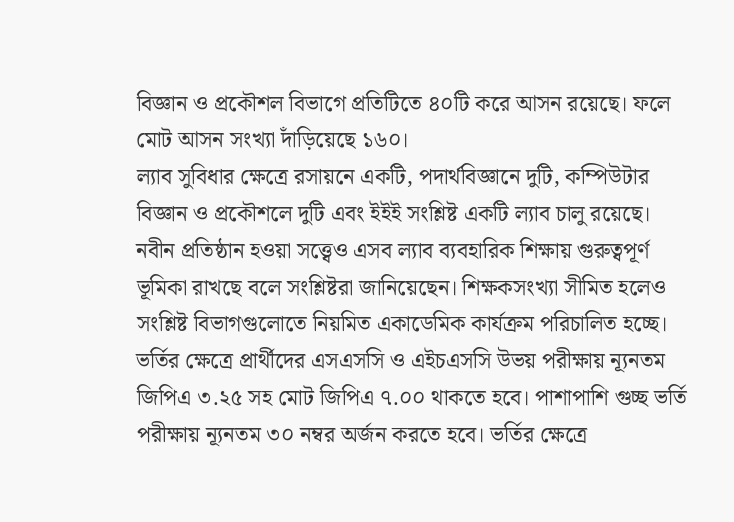বিজ্ঞান ও প্রকৌশল বিভাগে প্রতিটিতে ৪০টি করে আসন রয়েছে। ফলে মোট আসন সংখ্যা দাঁড়িয়েছে ১৬০।
ল্যাব সুবিধার ক্ষেত্রে রসায়নে একটি, পদার্থবিজ্ঞানে দুটি, কম্পিউটার বিজ্ঞান ও প্রকৌশলে দুটি এবং ইইই সংশ্লিষ্ট একটি ল্যাব চালু রয়েছে। নবীন প্রতিষ্ঠান হওয়া সত্ত্বেও এসব ল্যাব ব্যবহারিক শিক্ষায় গুরুত্বপূর্ণ ভূমিকা রাখছে বলে সংশ্লিষ্টরা জানিয়েছেন। শিক্ষকসংখ্যা সীমিত হলেও সংশ্লিষ্ট বিভাগগুলোতে নিয়মিত একাডেমিক কার্যক্রম পরিচালিত হচ্ছে।
ভর্তির ক্ষেত্রে প্রার্থীদের এসএসসি ও এইচএসসি উভয় পরীক্ষায় ন্যূনতম জিপিএ ৩.২৫ সহ মোট জিপিএ ৭.০০ থাকতে হবে। পাশাপাশি গুচ্ছ ভর্তি পরীক্ষায় ন্যূনতম ৩০ নম্বর অর্জন করতে হবে। ভর্তির ক্ষেত্রে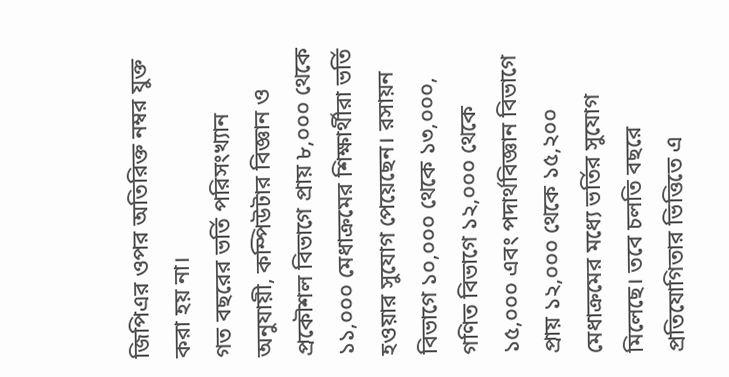জিপিএর ওপর অতিরিক্ত নম্বর যুক্ত করা হয় না।
গত বছরের ভর্তি পরিসংখ্যান অনুযায়ী, কম্পিউটার বিজ্ঞান ও প্রকৌশল বিভাগে প্রায় ৮,০০০ থেকে ১১,০০০ মেধাক্রমের শিক্ষার্থীরা ভর্তি হওয়ার সুযোগ পেয়েছেন। রসায়ন বিভাগে ১০,০০০ থেকে ১৩,০০০, গণিত বিভাগে ১২,০০০ থেকে ১৫,০০০ এবং পদার্থবিজ্ঞান বিভাগে প্রায় ১২,০০০ থেকে ১৫,২০০ মেধাক্রমের মধ্যে ভর্তির সুযোগ মিলেছে। তবে চলতি বছরে প্রতিযোগিতার ভিত্তিতে এ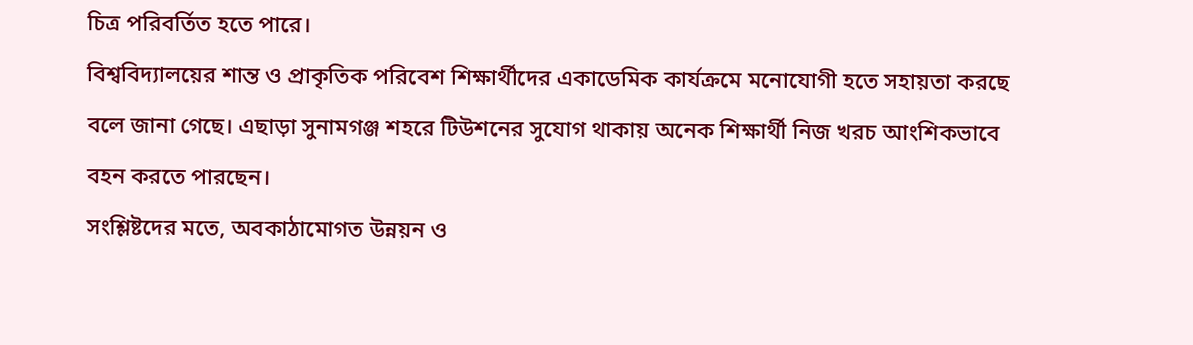চিত্র পরিবর্তিত হতে পারে।
বিশ্ববিদ্যালয়ের শান্ত ও প্রাকৃতিক পরিবেশ শিক্ষার্থীদের একাডেমিক কার্যক্রমে মনোযোগী হতে সহায়তা করছে বলে জানা গেছে। এছাড়া সুনামগঞ্জ শহরে টিউশনের সুযোগ থাকায় অনেক শিক্ষার্থী নিজ খরচ আংশিকভাবে বহন করতে পারছেন।
সংশ্লিষ্টদের মতে, অবকাঠামোগত উন্নয়ন ও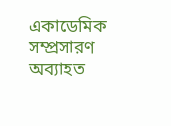একাডেমিক সম্প্রসারণ অব্যাহত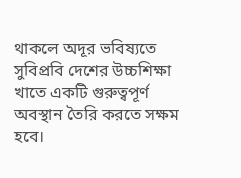থাকলে অদূর ভবিষ্যতে সুবিপ্রবি দেশের উচ্চশিক্ষা খাতে একটি গুরুত্বপূর্ণ অবস্থান তৈরি করতে সক্ষম হবে।